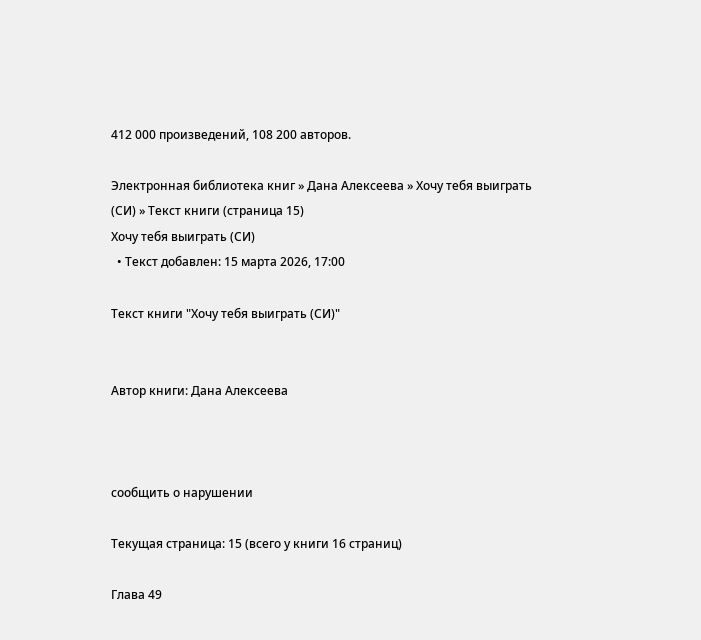412 000 произведений, 108 200 авторов.

Электронная библиотека книг » Дана Алексеева » Хочу тебя выиграть (СИ) » Текст книги (страница 15)
Хочу тебя выиграть (СИ)
  • Текст добавлен: 15 марта 2026, 17:00

Текст книги "Хочу тебя выиграть (СИ)"


Автор книги: Дана Алексеева



сообщить о нарушении

Текущая страница: 15 (всего у книги 16 страниц)

Глава 49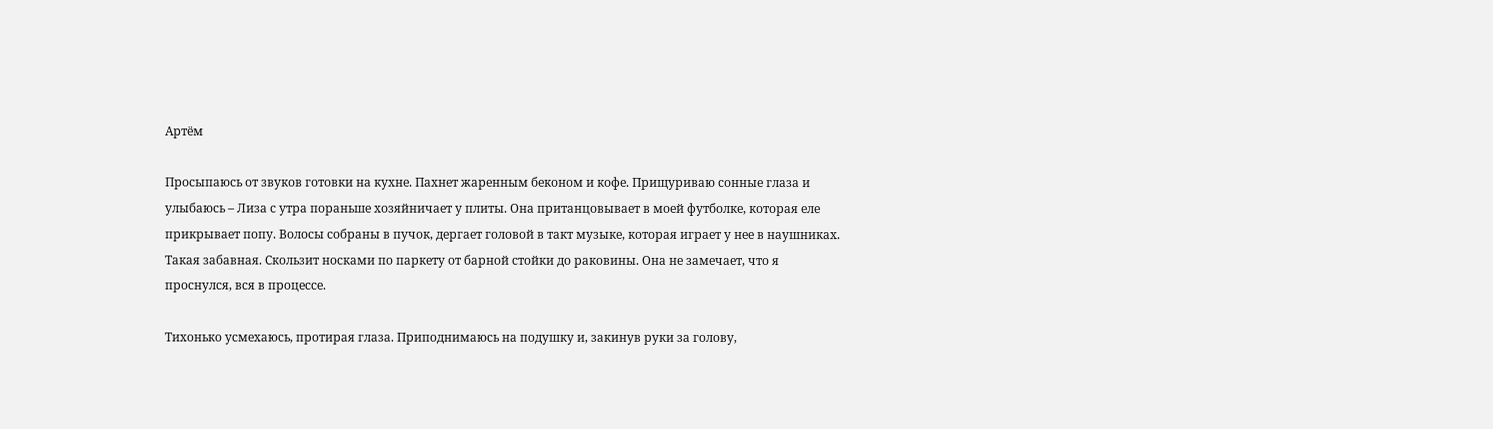Артём

Просыпаюсь от звуков готовки на кухне. Пахнет жаренным беконом и кофе. Прищуриваю сонные глаза и улыбаюсь – Лиза с утра пораньше хозяйничает у плиты. Она пританцовывает в моей футболке, которая еле прикрывает попу. Волосы собраны в пучок, дергает головой в такт музыке, которая играет у нее в наушниках. Такая забавная. Скользит носками по паркету от барной стойки до раковины. Она не замечает, что я проснулся, вся в процессе.

Тихонько усмехаюсь, протирая глаза. Приподнимаюсь на подушку и, закинув руки за голову,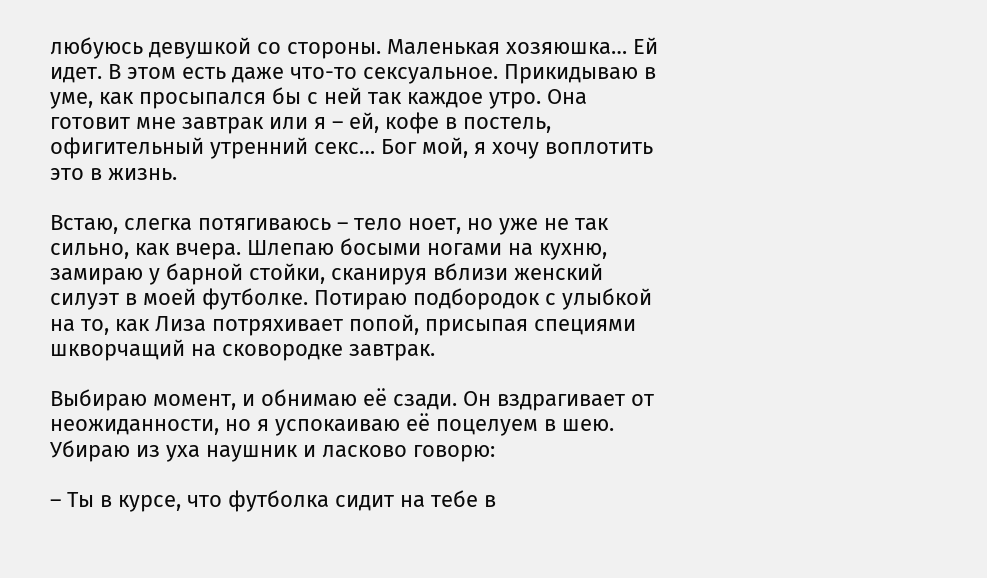любуюсь девушкой со стороны. Маленькая хозяюшка… Ей идет. В этом есть даже что-то сексуальное. Прикидываю в уме, как просыпался бы с ней так каждое утро. Она готовит мне завтрак или я – ей, кофе в постель, офигительный утренний секс… Бог мой, я хочу воплотить это в жизнь.

Встаю, слегка потягиваюсь – тело ноет, но уже не так сильно, как вчера. Шлепаю босыми ногами на кухню, замираю у барной стойки, сканируя вблизи женский силуэт в моей футболке. Потираю подбородок с улыбкой на то, как Лиза потряхивает попой, присыпая специями шкворчащий на сковородке завтрак.

Выбираю момент, и обнимаю её сзади. Он вздрагивает от неожиданности, но я успокаиваю её поцелуем в шею. Убираю из уха наушник и ласково говорю:

– Ты в курсе, что футболка сидит на тебе в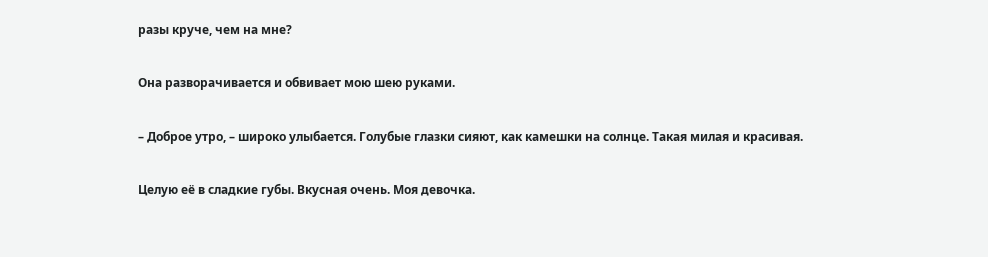разы круче, чем на мне?

Она разворачивается и обвивает мою шею руками.

– Доброе утро, – широко улыбается. Голубые глазки сияют, как камешки на солнце. Такая милая и красивая.

Целую её в сладкие губы. Вкусная очень. Моя девочка.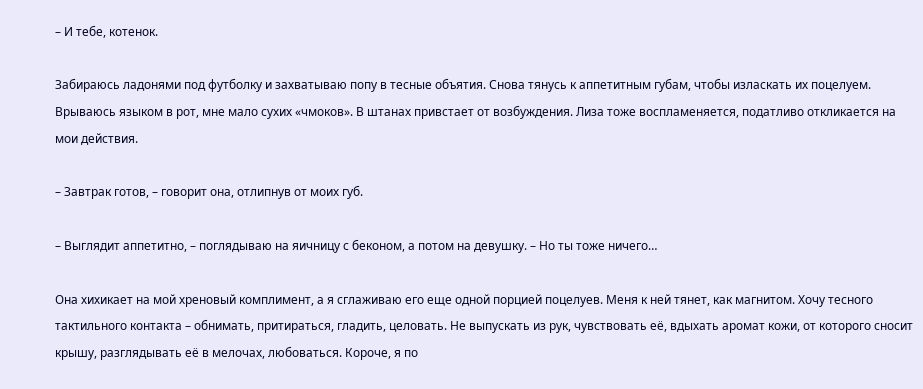– И тебе, котенок.

Забираюсь ладонями под футболку и захватываю попу в тесные объятия. Снова тянусь к аппетитным губам, чтобы изласкать их поцелуем. Врываюсь языком в рот, мне мало сухих «чмоков». В штанах привстает от возбуждения. Лиза тоже воспламеняется, податливо откликается на мои действия.

– Завтрак готов, – говорит она, отлипнув от моих губ.

– Выглядит аппетитно, – поглядываю на яичницу с беконом, а потом на девушку. – Но ты тоже ничего…

Она хихикает на мой хреновый комплимент, а я сглаживаю его еще одной порцией поцелуев. Меня к ней тянет, как магнитом. Хочу тесного тактильного контакта – обнимать, притираться, гладить, целовать. Не выпускать из рук, чувствовать её, вдыхать аромат кожи, от которого сносит крышу, разглядывать её в мелочах, любоваться. Короче, я по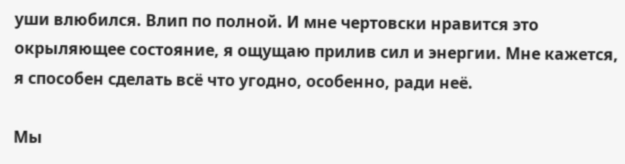уши влюбился. Влип по полной. И мне чертовски нравится это окрыляющее состояние, я ощущаю прилив сил и энергии. Мне кажется, я способен сделать всё что угодно, особенно, ради неё.

Мы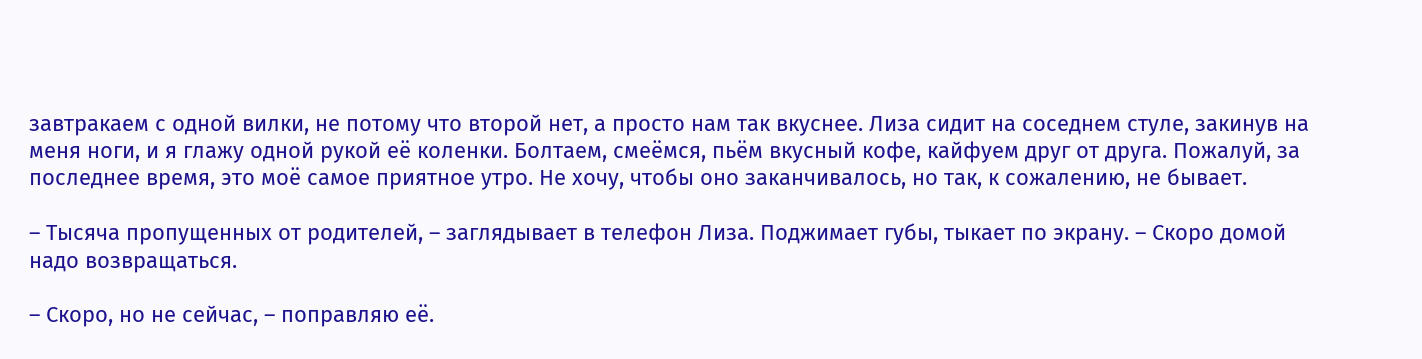завтракаем с одной вилки, не потому что второй нет, а просто нам так вкуснее. Лиза сидит на соседнем стуле, закинув на меня ноги, и я глажу одной рукой её коленки. Болтаем, смеёмся, пьём вкусный кофе, кайфуем друг от друга. Пожалуй, за последнее время, это моё самое приятное утро. Не хочу, чтобы оно заканчивалось, но так, к сожалению, не бывает.

– Тысяча пропущенных от родителей, – заглядывает в телефон Лиза. Поджимает губы, тыкает по экрану. – Скоро домой надо возвращаться.

– Скоро, но не сейчас, – поправляю её.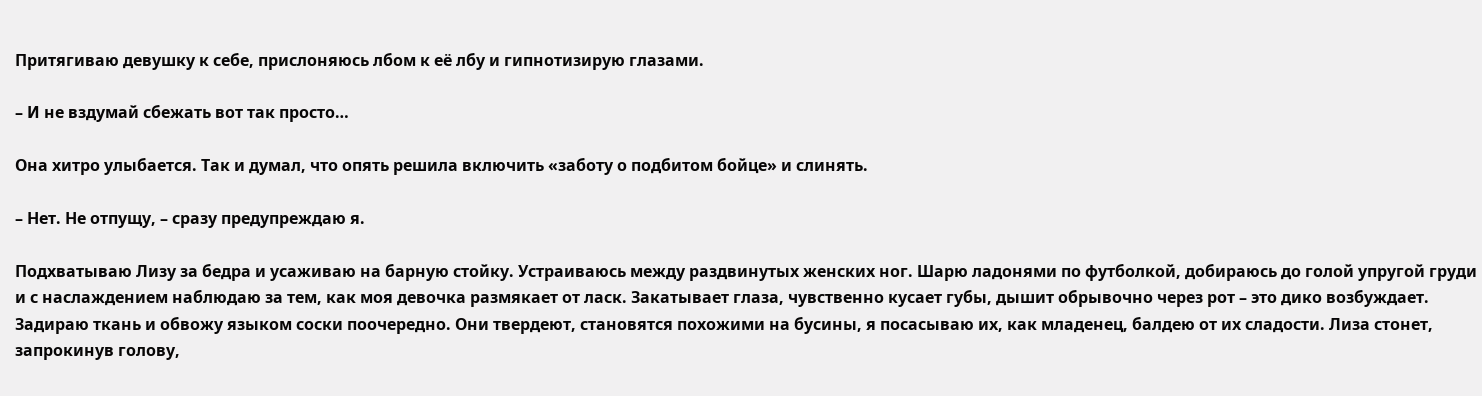Притягиваю девушку к себе, прислоняюсь лбом к её лбу и гипнотизирую глазами.

– И не вздумай сбежать вот так просто…

Она хитро улыбается. Так и думал, что опять решила включить «заботу о подбитом бойце» и слинять.

– Нет. Не отпущу, – сразу предупреждаю я.

Подхватываю Лизу за бедра и усаживаю на барную стойку. Устраиваюсь между раздвинутых женских ног. Шарю ладонями по футболкой, добираюсь до голой упругой груди и с наслаждением наблюдаю за тем, как моя девочка размякает от ласк. Закатывает глаза, чувственно кусает губы, дышит обрывочно через рот – это дико возбуждает. Задираю ткань и обвожу языком соски поочередно. Они твердеют, становятся похожими на бусины, я посасываю их, как младенец, балдею от их сладости. Лиза стонет, запрокинув голову,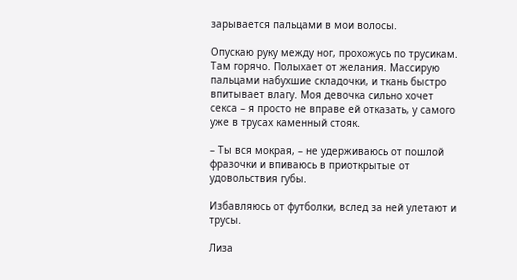зарывается пальцами в мои волосы.

Опускаю руку между ног, прохожусь по трусикам. Там горячо. Полыхает от желания. Массирую пальцами набухшие складочки, и ткань быстро впитывает влагу. Моя девочка сильно хочет секса – я просто не вправе ей отказать, у самого уже в трусах каменный стояк.

– Ты вся мокрая, – не удерживаюсь от пошлой фразочки и впиваюсь в приоткрытые от удовольствия губы.

Избавляюсь от футболки, вслед за ней улетают и трусы.

Лиза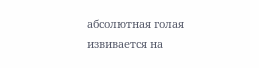абсолютная голая извивается на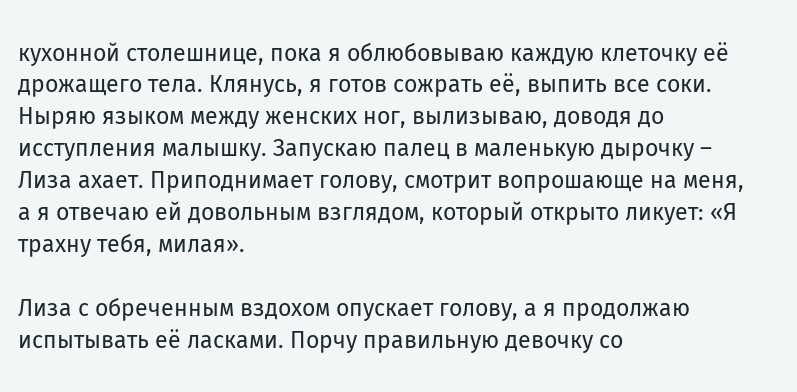кухонной столешнице, пока я облюбовываю каждую клеточку её дрожащего тела. Клянусь, я готов сожрать её, выпить все соки. Ныряю языком между женских ног, вылизываю, доводя до исступления малышку. Запускаю палец в маленькую дырочку – Лиза ахает. Приподнимает голову, смотрит вопрошающе на меня, а я отвечаю ей довольным взглядом, который открыто ликует: «Я трахну тебя, милая».

Лиза с обреченным вздохом опускает голову, а я продолжаю испытывать её ласками. Порчу правильную девочку со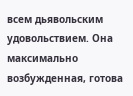всем дьявольским удовольствием. Она максимально возбужденная, готова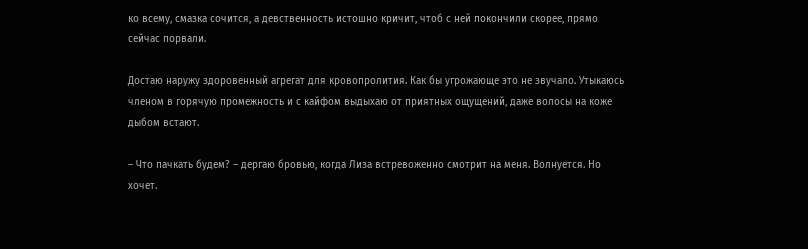ко всему, смазка сочится, а девственность истошно кричит, чтоб с ней покончили скорее, прямо сейчас порвали.

Достаю наружу здоровенный агрегат для кровопролития. Как бы угрожающе это не звучало. Утыкаюсь членом в горячую промежность и с кайфом выдыхаю от приятных ощущений, даже волосы на коже дыбом встают.

– Что пачкать будем? – дергаю бровью, когда Лиза встревоженно смотрит на меня. Волнуется. Но хочет.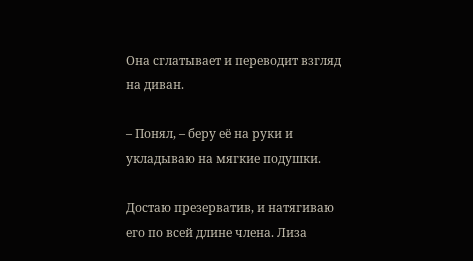Она сглатывает и переводит взгляд на диван.

– Понял, – беру её на руки и укладываю на мягкие подушки.

Достаю презерватив, и натягиваю его по всей длине члена. Лиза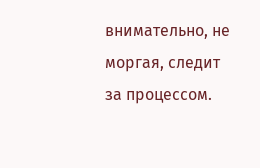внимательно, не моргая, следит за процессом.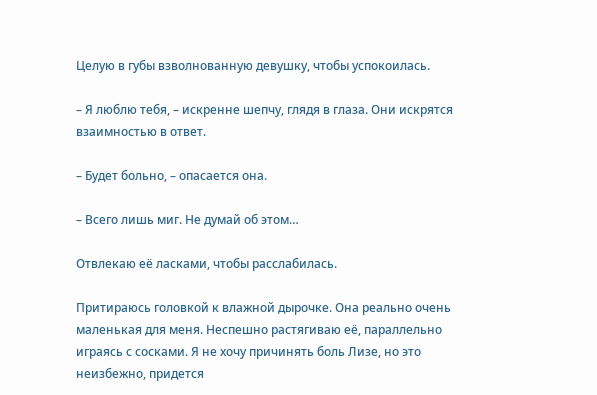Целую в губы взволнованную девушку, чтобы успокоилась.

– Я люблю тебя, – искренне шепчу, глядя в глаза. Они искрятся взаимностью в ответ.

– Будет больно, – опасается она.

– Всего лишь миг. Не думай об этом…

Отвлекаю её ласками, чтобы расслабилась.

Притираюсь головкой к влажной дырочке. Она реально очень маленькая для меня. Неспешно растягиваю её, параллельно играясь с сосками. Я не хочу причинять боль Лизе, но это неизбежно, придется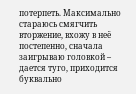потерпеть. Максимально стараюсь смягчить вторжение, вхожу в неё постепенно, сначала заигрываю головкой – дается туго, приходится буквально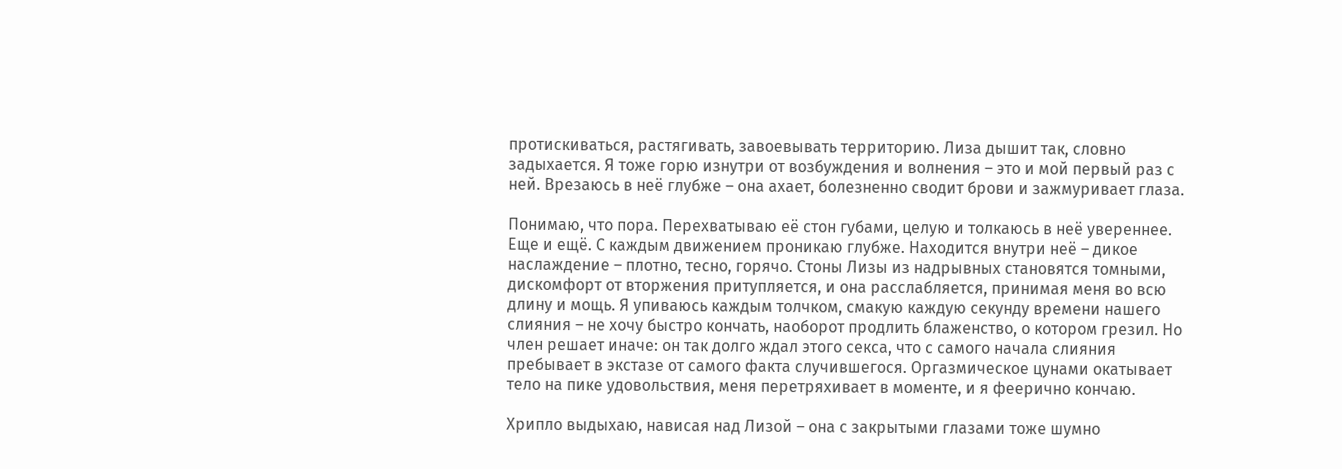протискиваться, растягивать, завоевывать территорию. Лиза дышит так, словно задыхается. Я тоже горю изнутри от возбуждения и волнения – это и мой первый раз с ней. Врезаюсь в неё глубже – она ахает, болезненно сводит брови и зажмуривает глаза.

Понимаю, что пора. Перехватываю её стон губами, целую и толкаюсь в неё увереннее. Еще и ещё. С каждым движением проникаю глубже. Находится внутри неё – дикое наслаждение – плотно, тесно, горячо. Стоны Лизы из надрывных становятся томными, дискомфорт от вторжения притупляется, и она расслабляется, принимая меня во всю длину и мощь. Я упиваюсь каждым толчком, смакую каждую секунду времени нашего слияния – не хочу быстро кончать, наоборот продлить блаженство, о котором грезил. Но член решает иначе: он так долго ждал этого секса, что с самого начала слияния пребывает в экстазе от самого факта случившегося. Оргазмическое цунами окатывает тело на пике удовольствия, меня перетряхивает в моменте, и я феерично кончаю.

Хрипло выдыхаю, нависая над Лизой – она с закрытыми глазами тоже шумно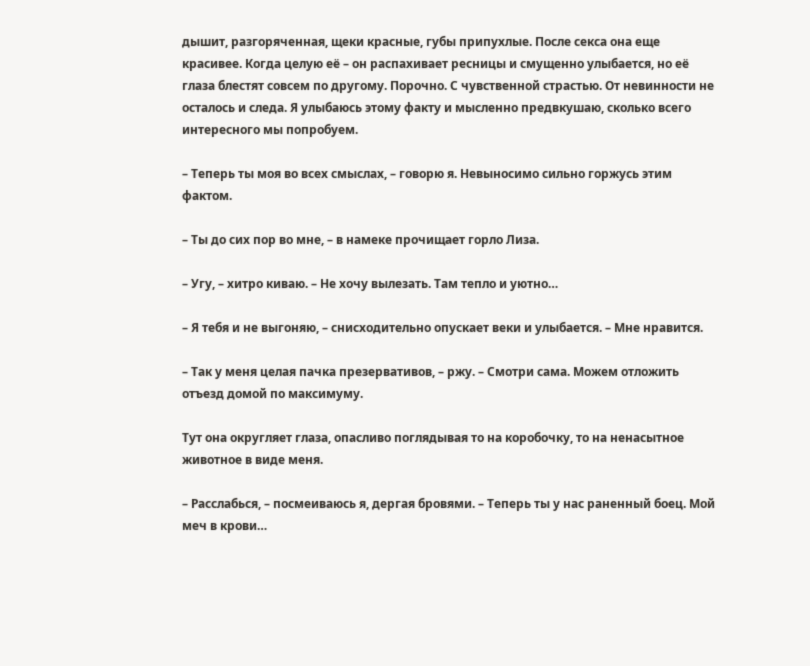дышит, разгоряченная, щеки красные, губы припухлые. После секса она еще красивее. Когда целую её – он распахивает ресницы и смущенно улыбается, но её глаза блестят совсем по другому. Порочно. С чувственной страстью. От невинности не осталось и следа. Я улыбаюсь этому факту и мысленно предвкушаю, сколько всего интересного мы попробуем.

– Теперь ты моя во всех смыслах, – говорю я. Невыносимо сильно горжусь этим фактом.

– Ты до сих пор во мне, – в намеке прочищает горло Лиза.

– Угу, – хитро киваю. – Не хочу вылезать. Там тепло и уютно…

– Я тебя и не выгоняю, – снисходительно опускает веки и улыбается. – Мне нравится.

– Так у меня целая пачка презервативов, – ржу. – Смотри сама. Можем отложить отъезд домой по максимуму.

Тут она округляет глаза, опасливо поглядывая то на коробочку, то на ненасытное животное в виде меня.

– Расслабься, – посмеиваюсь я, дергая бровями. – Теперь ты у нас раненный боец. Мой меч в крови…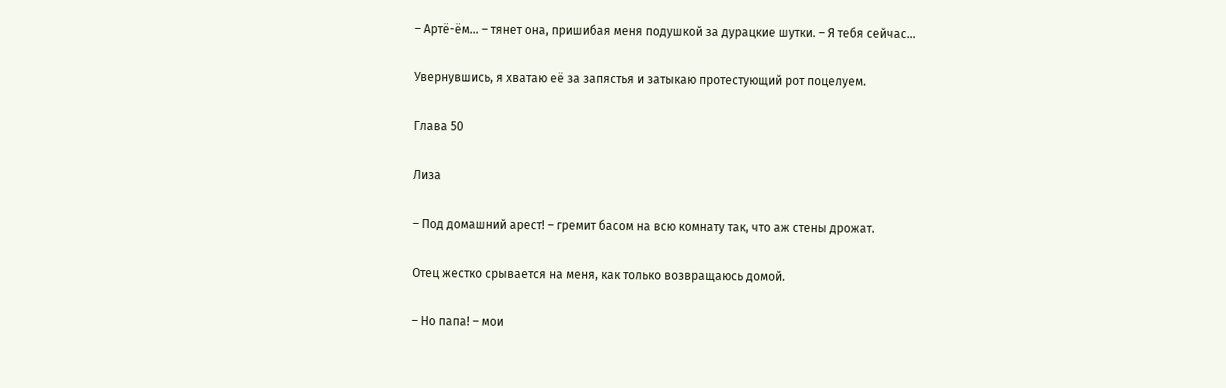– Артё-ём… – тянет она, пришибая меня подушкой за дурацкие шутки. – Я тебя сейчас…

Увернувшись, я хватаю её за запястья и затыкаю протестующий рот поцелуем.

Глава 50

Лиза

– Под домашний арест! – гремит басом на всю комнату так, что аж стены дрожат.

Отец жестко срывается на меня, как только возвращаюсь домой.

– Но папа! – мои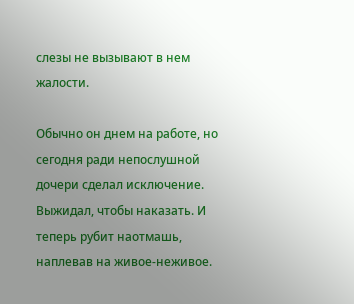слезы не вызывают в нем жалости.

Обычно он днем на работе, но сегодня ради непослушной дочери сделал исключение. Выжидал, чтобы наказать. И теперь рубит наотмашь, наплевав на живое-неживое.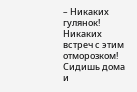– Никаких гулянок! Никаких встреч с этим отморозком! Сидишь дома и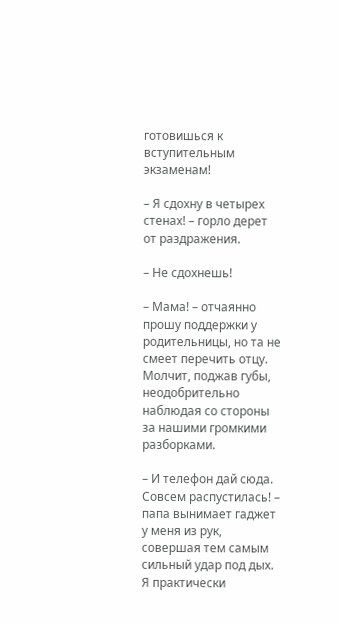готовишься к вступительным экзаменам!

– Я сдохну в четырех стенах! – горло дерет от раздражения.

– Не сдохнешь!

– Мама! – отчаянно прошу поддержки у родительницы, но та не смеет перечить отцу. Молчит, поджав губы, неодобрительно наблюдая со стороны за нашими громкими разборками.

– И телефон дай сюда. Совсем распустилась! – папа вынимает гаджет у меня из рук, совершая тем самым сильный удар под дых. Я практически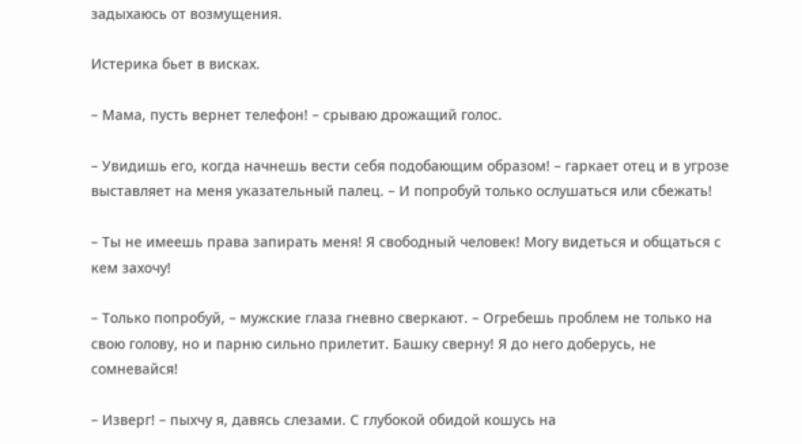задыхаюсь от возмущения.

Истерика бьет в висках.

– Мама, пусть вернет телефон! – срываю дрожащий голос.

– Увидишь его, когда начнешь вести себя подобающим образом! – гаркает отец и в угрозе выставляет на меня указательный палец. – И попробуй только ослушаться или сбежать!

– Ты не имеешь права запирать меня! Я свободный человек! Могу видеться и общаться с кем захочу!

– Только попробуй, – мужские глаза гневно сверкают. – Огребешь проблем не только на свою голову, но и парню сильно прилетит. Башку сверну! Я до него доберусь, не сомневайся!

– Изверг! – пыхчу я, давясь слезами. С глубокой обидой кошусь на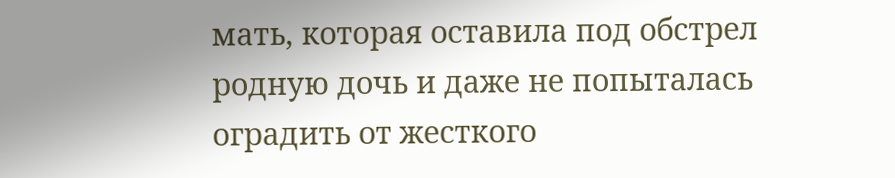мать, которая оставила под обстрел родную дочь и даже не попыталась оградить от жесткого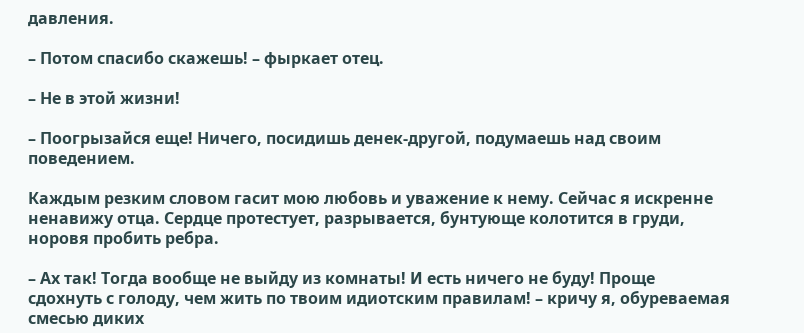давления.

– Потом спасибо скажешь! – фыркает отец.

– Не в этой жизни!

– Поогрызайся еще! Ничего, посидишь денек-другой, подумаешь над своим поведением.

Каждым резким словом гасит мою любовь и уважение к нему. Сейчас я искренне ненавижу отца. Сердце протестует, разрывается, бунтующе колотится в груди, норовя пробить ребра.

– Ах так! Тогда вообще не выйду из комнаты! И есть ничего не буду! Проще сдохнуть с голоду, чем жить по твоим идиотским правилам! – кричу я, обуреваемая смесью диких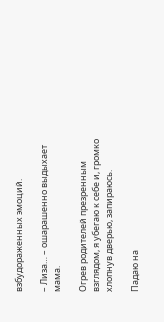взбудораженных эмоций.

– Лиза… – ошарашенно выдыхает мама.

Огрев родителей презренным взглядом, я убегаю к себе и, громко хлопнув дверью, запираюсь.

Падаю на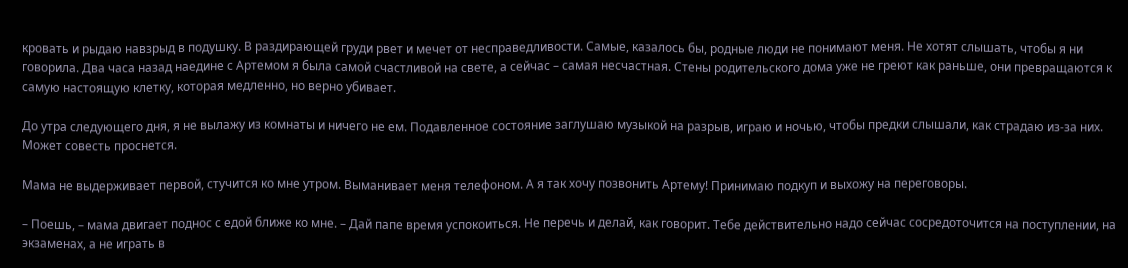кровать и рыдаю навзрыд в подушку. В раздирающей груди рвет и мечет от несправедливости. Самые, казалось бы, родные люди не понимают меня. Не хотят слышать, чтобы я ни говорила. Два часа назад наедине с Артемом я была самой счастливой на свете, а сейчас – самая несчастная. Стены родительского дома уже не греют как раньше, они превращаются к самую настоящую клетку, которая медленно, но верно убивает.

До утра следующего дня, я не вылажу из комнаты и ничего не ем. Подавленное состояние заглушаю музыкой на разрыв, играю и ночью, чтобы предки слышали, как страдаю из-за них. Может совесть проснется.

Мама не выдерживает первой, стучится ко мне утром. Выманивает меня телефоном. А я так хочу позвонить Артему! Принимаю подкуп и выхожу на переговоры.

– Поешь, – мама двигает поднос с едой ближе ко мне. – Дай папе время успокоиться. Не перечь и делай, как говорит. Тебе действительно надо сейчас сосредоточится на поступлении, на экзаменах, а не играть в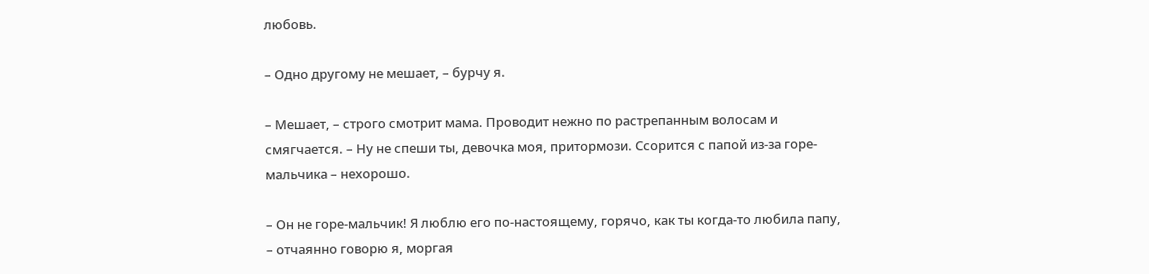любовь.

– Одно другому не мешает, – бурчу я.

– Мешает, – строго смотрит мама. Проводит нежно по растрепанным волосам и смягчается. – Ну не спеши ты, девочка моя, притормози. Ссорится с папой из-за горе-мальчика – нехорошо.

– Он не горе-мальчик! Я люблю его по-настоящему, горячо, как ты когда-то любила папу, – отчаянно говорю я, моргая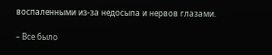воспаленными из-за недосыпа и нервов глазами.

– Все было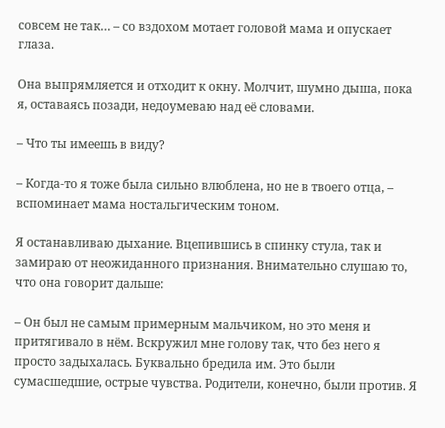совсем не так… – со вздохом мотает головой мама и опускает глаза.

Она выпрямляется и отходит к окну. Молчит, шумно дыша, пока я, оставаясь позади, недоумеваю над её словами.

– Что ты имеешь в виду?

– Когда-то я тоже была сильно влюблена, но не в твоего отца, – вспоминает мама ностальгическим тоном.

Я останавливаю дыхание. Вцепившись в спинку стула, так и замираю от неожиданного признания. Внимательно слушаю то, что она говорит дальше:

– Он был не самым примерным мальчиком, но это меня и притягивало в нём. Вскружил мне голову так, что без него я просто задыхалась. Буквально бредила им. Это были сумасшедшие, острые чувства. Родители, конечно, были против. Я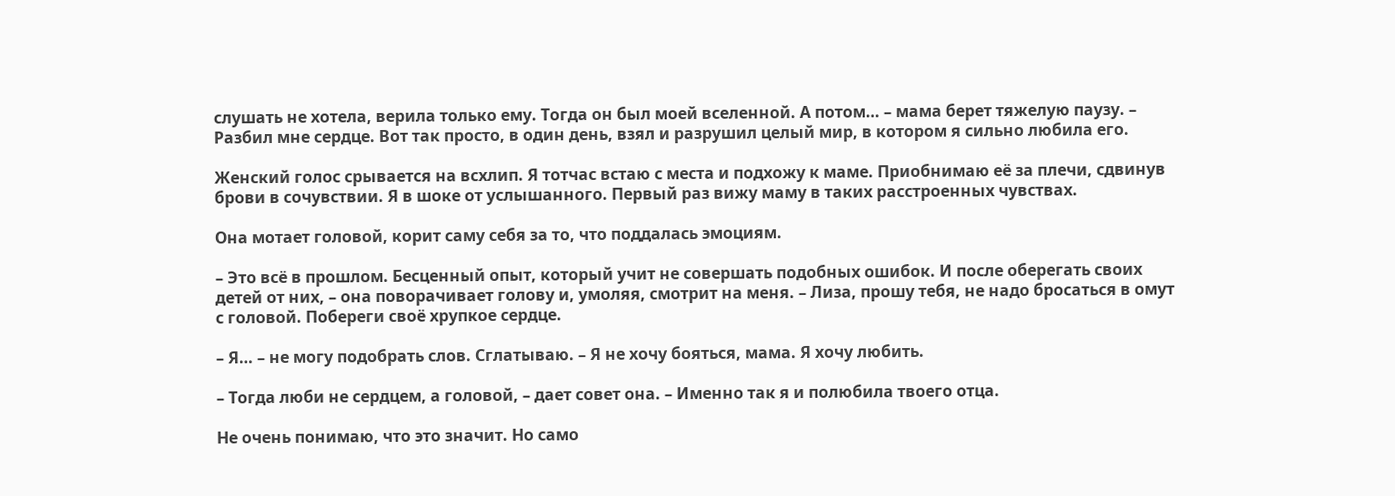слушать не хотела, верила только ему. Тогда он был моей вселенной. А потом… – мама берет тяжелую паузу. – Разбил мне сердце. Вот так просто, в один день, взял и разрушил целый мир, в котором я сильно любила его.

Женский голос срывается на всхлип. Я тотчас встаю с места и подхожу к маме. Приобнимаю её за плечи, сдвинув брови в сочувствии. Я в шоке от услышанного. Первый раз вижу маму в таких расстроенных чувствах.

Она мотает головой, корит саму себя за то, что поддалась эмоциям.

– Это всё в прошлом. Бесценный опыт, который учит не совершать подобных ошибок. И после оберегать своих детей от них, – она поворачивает голову и, умоляя, смотрит на меня. – Лиза, прошу тебя, не надо бросаться в омут с головой. Побереги своё хрупкое сердце.

– Я… – не могу подобрать слов. Сглатываю. – Я не хочу бояться, мама. Я хочу любить.

– Тогда люби не сердцем, а головой, – дает совет она. – Именно так я и полюбила твоего отца.

Не очень понимаю, что это значит. Но само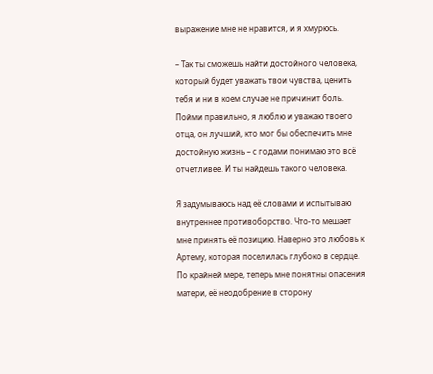выражение мне не нравится, и я хмурюсь.

– Так ты сможешь найти достойного человека, который будет уважать твои чувства, ценить тебя и ни в коем случае не причинит боль. Пойми правильно, я люблю и уважаю твоего отца, он лучший, кто мог бы обеспечить мне достойную жизнь – с годами понимаю это всё отчетливее. И ты найдешь такого человека.

Я задумываюсь над её словами и испытываю внутреннее противоборство. Что-то мешает мне принять её позицию. Наверно это любовь к Артему, которая поселилась глубоко в сердце. По крайней мере, теперь мне понятны опасения матери, её неодобрение в сторону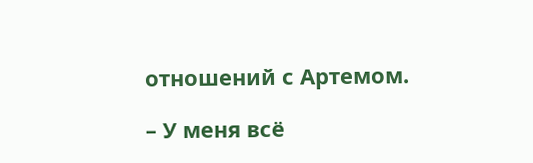отношений с Артемом.

– У меня всё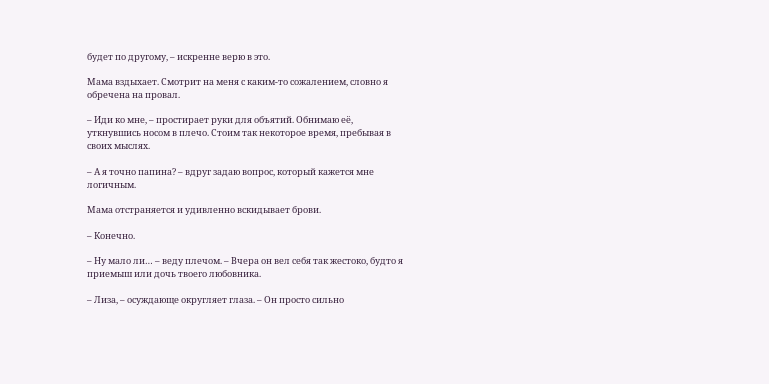будет по другому, – искренне верю в это.

Мама вздыхает. Смотрит на меня с каким-то сожалением, словно я обречена на провал.

– Иди ко мне, – простирает руки для объятий. Обнимаю её, уткнувшись носом в плечо. Стоим так некоторое время, пребывая в своих мыслях.

– А я точно папина? – вдруг задаю вопрос, который кажется мне логичным.

Мама отстраняется и удивленно вскидывает брови.

– Конечно.

– Ну мало ли… – веду плечом. – Вчера он вел себя так жестоко, будто я приемыш или дочь твоего любовника.

– Лиза, – осуждающе округляет глаза. – Он просто сильно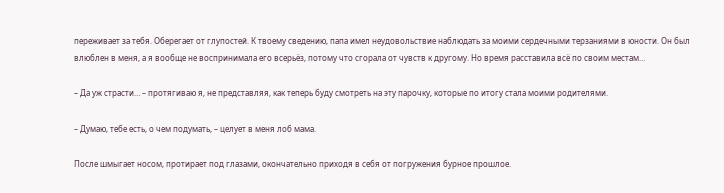переживает за тебя. Оберегает от глупостей. К твоему сведению, папа имел неудовольствие наблюдать за моими сердечными терзаниями в юности. Он был влюблен в меня, а я вообще не воспринимала его всерьёз, потому что сгорала от чувств к другому. Но время расставила всё по своим местам…

– Да уж страсти… – протягиваю я, не представляя, как теперь буду смотреть на эту парочку, которые по итогу стала моими родителями.

– Думаю, тебе есть, о чем подумать, – целует в меня лоб мама.

После шмыгает носом, протирает под глазами, окончательно приходя в себя от погружения бурное прошлое.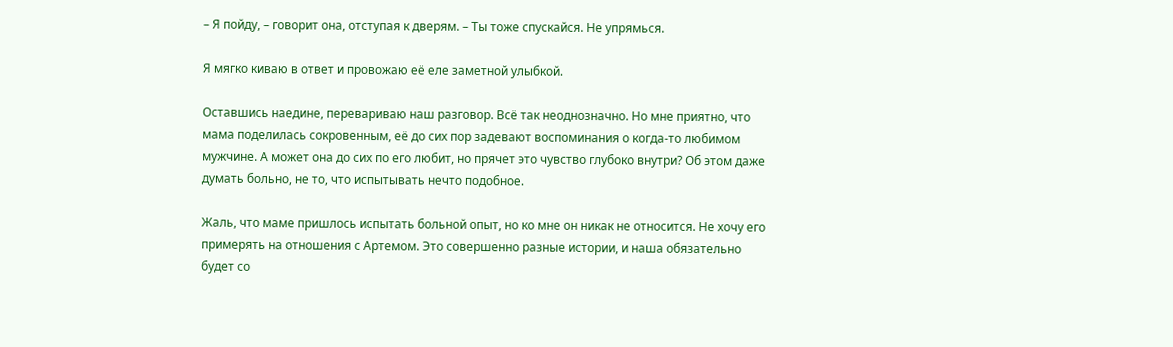– Я пойду, – говорит она, отступая к дверям. – Ты тоже спускайся. Не упрямься.

Я мягко киваю в ответ и провожаю её еле заметной улыбкой.

Оставшись наедине, перевариваю наш разговор. Всё так неоднозначно. Но мне приятно, что мама поделилась сокровенным, её до сих пор задевают воспоминания о когда-то любимом мужчине. А может она до сих по его любит, но прячет это чувство глубоко внутри? Об этом даже думать больно, не то, что испытывать нечто подобное.

Жаль, что маме пришлось испытать больной опыт, но ко мне он никак не относится. Не хочу его примерять на отношения с Артемом. Это совершенно разные истории, и наша обязательно будет со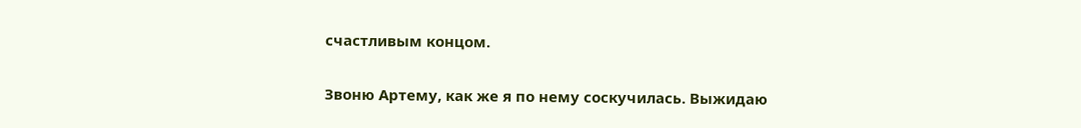счастливым концом.

Звоню Артему, как же я по нему соскучилась. Выжидаю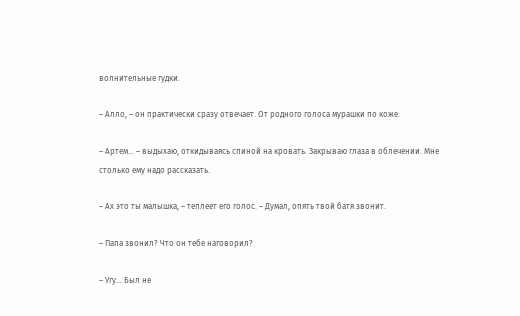волнительные гудки.

– Алло, – он практически сразу отвечает. От родного голоса мурашки по коже.

– Артем… – выдыхаю, откидываясь спиной на кровать. Закрываю глаза в облечении. Мне столько ему надо рассказать.

– Ах это ты малышка, – теплеет его голос. – Думал, опять твой батя звонит.

– Папа звонил? Что он тебе наговорил?

– Угу… Был не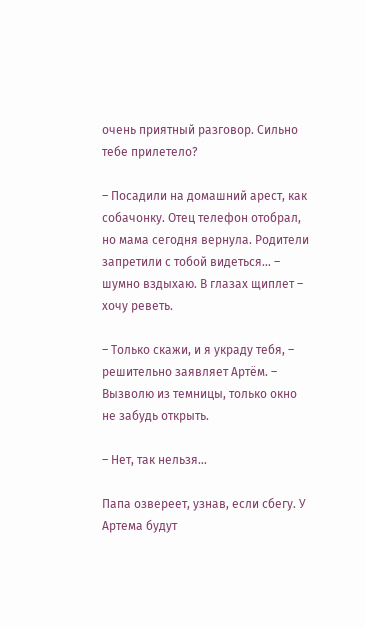очень приятный разговор. Сильно тебе прилетело?

– Посадили на домашний арест, как собачонку. Отец телефон отобрал, но мама сегодня вернула. Родители запретили с тобой видеться… – шумно вздыхаю. В глазах щиплет – хочу реветь.

– Только скажи, и я украду тебя, – решительно заявляет Артём. – Вызволю из темницы, только окно не забудь открыть.

– Нет, так нельзя…

Папа озвереет, узнав, если сбегу. У Артема будут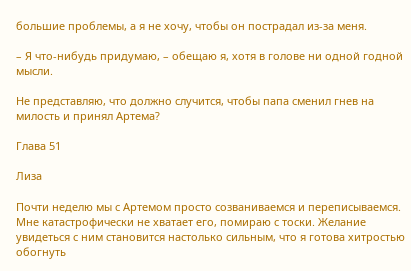большие проблемы, а я не хочу, чтобы он пострадал из-за меня.

– Я что-нибудь придумаю, – обещаю я, хотя в голове ни одной годной мысли.

Не представляю, что должно случится, чтобы папа сменил гнев на милость и принял Артема?

Глава 51

Лиза

Почти неделю мы с Артемом просто созваниваемся и переписываемся. Мне катастрофически не хватает его, помираю с тоски. Желание увидеться с ним становится настолько сильным, что я готова хитростью обогнуть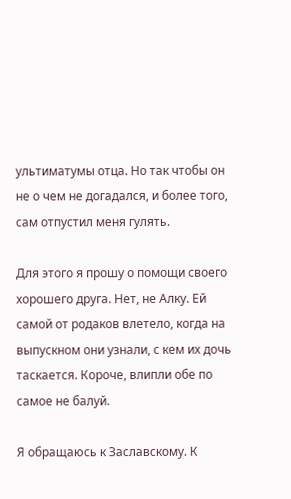ультиматумы отца. Но так чтобы он не о чем не догадался, и более того, сам отпустил меня гулять.

Для этого я прошу о помощи своего хорошего друга. Нет, не Алку. Ей самой от родаков влетело, когда на выпускном они узнали, с кем их дочь таскается. Короче, влипли обе по самое не балуй.

Я обращаюсь к Заславскому. К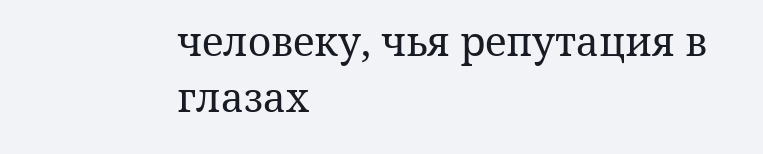человеку, чья репутация в глазах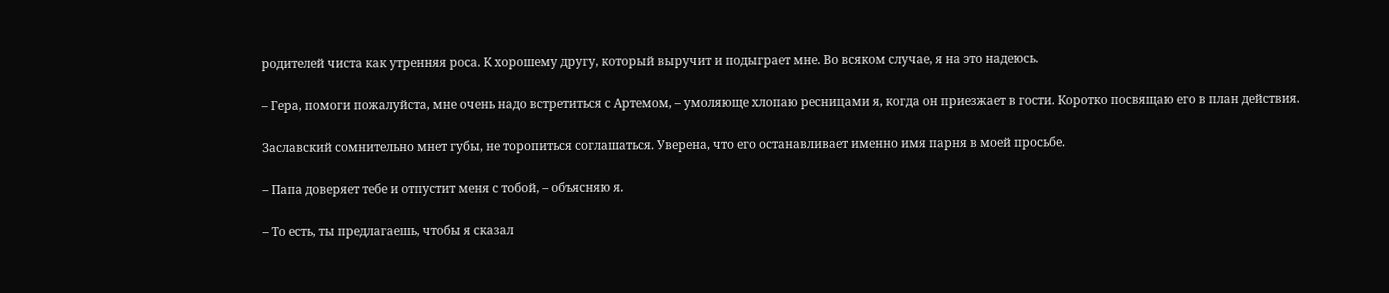родителей чиста как утренняя роса. К хорошему другу, который выручит и подыграет мне. Во всяком случае, я на это надеюсь.

– Гера, помоги пожалуйста, мне очень надо встретиться с Артемом, – умоляюще хлопаю ресницами я, когда он приезжает в гости. Коротко посвящаю его в план действия.

Заславский сомнительно мнет губы, не торопиться соглашаться. Уверена, что его останавливает именно имя парня в моей просьбе.

– Папа доверяет тебе и отпустит меня с тобой, – объясняю я.

– То есть, ты предлагаешь, чтобы я сказал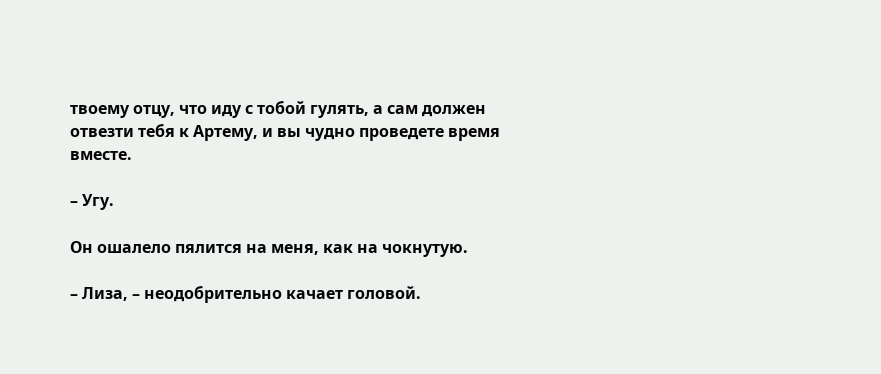твоему отцу, что иду с тобой гулять, а сам должен отвезти тебя к Артему, и вы чудно проведете время вместе.

– Угу.

Он ошалело пялится на меня, как на чокнутую.

– Лиза, – неодобрительно качает головой.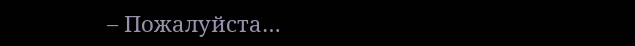– Пожалуйста…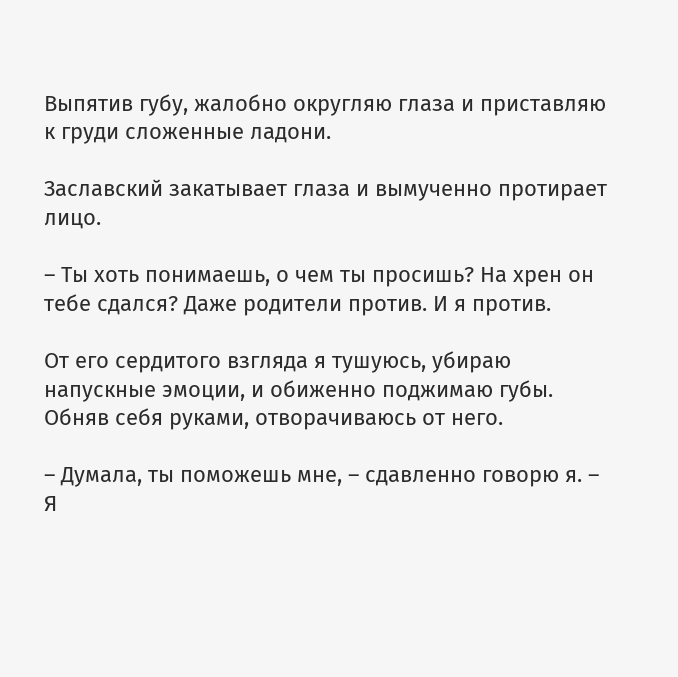Выпятив губу, жалобно округляю глаза и приставляю к груди сложенные ладони.

Заславский закатывает глаза и вымученно протирает лицо.

– Ты хоть понимаешь, о чем ты просишь? На хрен он тебе сдался? Даже родители против. И я против.

От его сердитого взгляда я тушуюсь, убираю напускные эмоции, и обиженно поджимаю губы. Обняв себя руками, отворачиваюсь от него.

– Думала, ты поможешь мне, – сдавленно говорю я. – Я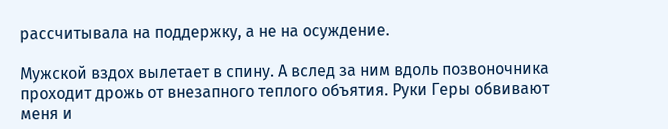рассчитывала на поддержку, а не на осуждение.

Мужской вздох вылетает в спину. А вслед за ним вдоль позвоночника проходит дрожь от внезапного теплого объятия. Руки Геры обвивают меня и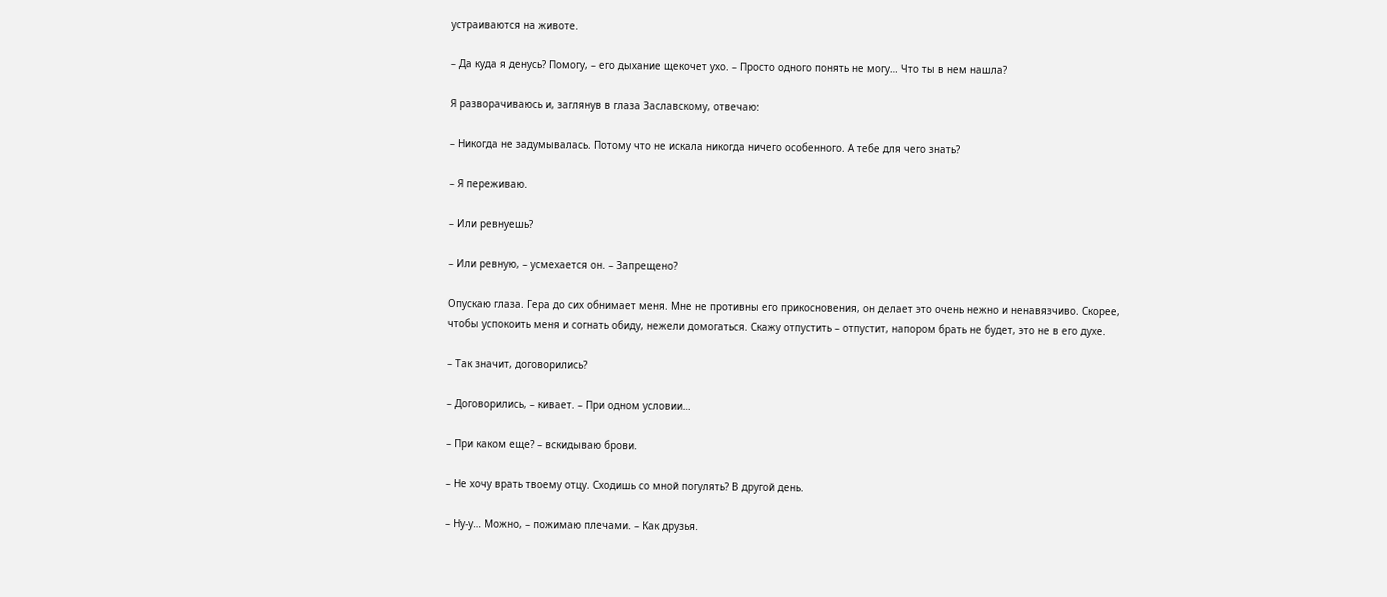устраиваются на животе.

– Да куда я денусь? Помогу, – его дыхание щекочет ухо. – Просто одного понять не могу… Что ты в нем нашла?

Я разворачиваюсь и, заглянув в глаза Заславскому, отвечаю:

– Никогда не задумывалась. Потому что не искала никогда ничего особенного. А тебе для чего знать?

– Я переживаю.

– Или ревнуешь?

– Или ревную, – усмехается он. – Запрещено?

Опускаю глаза. Гера до сих обнимает меня. Мне не противны его прикосновения, он делает это очень нежно и ненавязчиво. Скорее, чтобы успокоить меня и согнать обиду, нежели домогаться. Скажу отпустить – отпустит, напором брать не будет, это не в его духе.

– Так значит, договорились?

– Договорились, – кивает. – При одном условии…

– При каком еще? – вскидываю брови.

– Не хочу врать твоему отцу. Сходишь со мной погулять? В другой день.

– Ну-у… Можно, – пожимаю плечами. – Как друзья.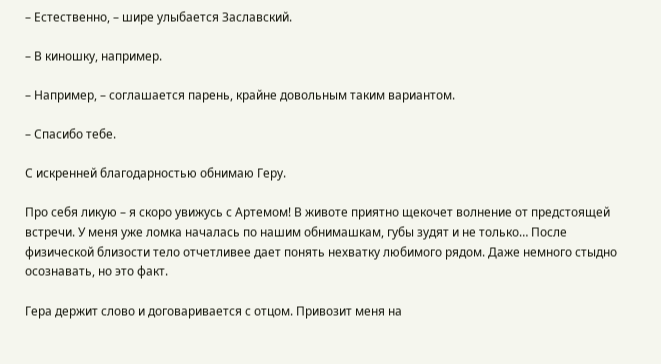– Естественно, – шире улыбается Заславский.

– В киношку, например.

– Например, – соглашается парень, крайне довольным таким вариантом.

– Спасибо тебе.

С искренней благодарностью обнимаю Геру.

Про себя ликую – я скоро увижусь с Артемом! В животе приятно щекочет волнение от предстоящей встречи. У меня уже ломка началась по нашим обнимашкам, губы зудят и не только… После физической близости тело отчетливее дает понять нехватку любимого рядом. Даже немного стыдно осознавать, но это факт.

Гера держит слово и договаривается с отцом. Привозит меня на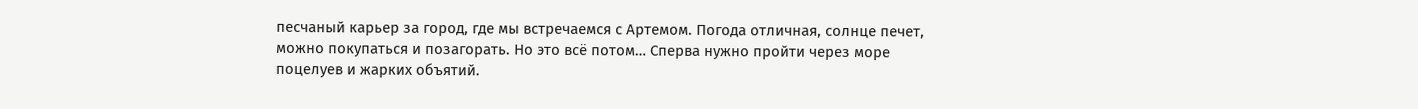песчаный карьер за город, где мы встречаемся с Артемом. Погода отличная, солнце печет, можно покупаться и позагорать. Но это всё потом… Сперва нужно пройти через море поцелуев и жарких объятий.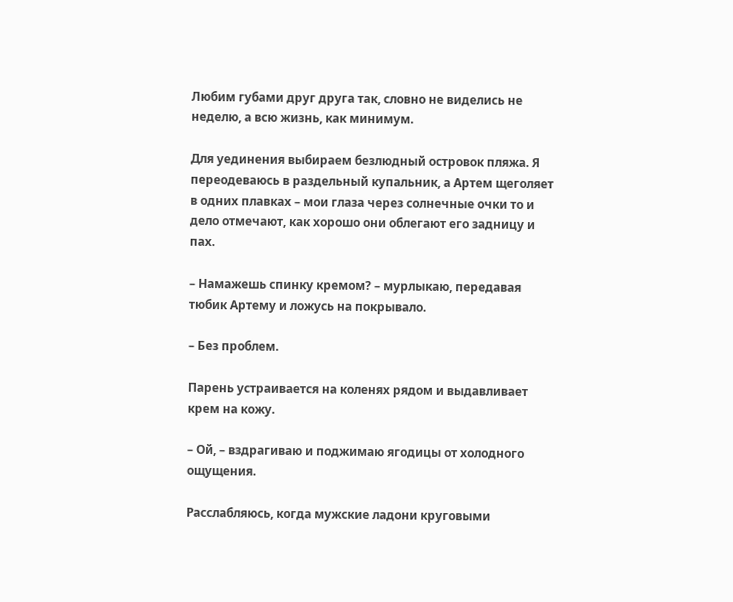Любим губами друг друга так, словно не виделись не неделю, а всю жизнь, как минимум.

Для уединения выбираем безлюдный островок пляжа. Я переодеваюсь в раздельный купальник, а Артем щеголяет в одних плавках – мои глаза через солнечные очки то и дело отмечают, как хорошо они облегают его задницу и пах.

– Намажешь спинку кремом? – мурлыкаю, передавая тюбик Артему и ложусь на покрывало.

– Без проблем.

Парень устраивается на коленях рядом и выдавливает крем на кожу.

– Ой, – вздрагиваю и поджимаю ягодицы от холодного ощущения.

Расслабляюсь, когда мужские ладони круговыми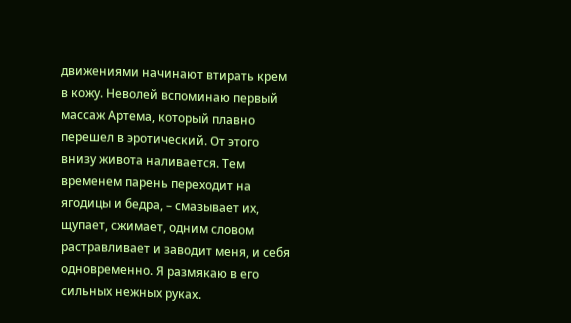движениями начинают втирать крем в кожу. Неволей вспоминаю первый массаж Артема, который плавно перешел в эротический. От этого внизу живота наливается. Тем временем парень переходит на ягодицы и бедра, – смазывает их, щупает, сжимает, одним словом растравливает и заводит меня, и себя одновременно. Я размякаю в его сильных нежных руках.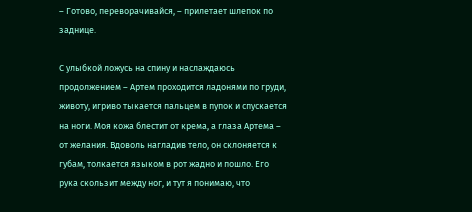– Готово, переворачивайся, – прилетает шлепок по заднице.

С улыбкой ложусь на спину и наслаждаюсь продолжением – Артем проходится ладонями по груди, животу, игриво тыкается пальцем в пупок и спускается на ноги. Моя кожа блестит от крема, а глаза Артема – от желания. Вдоволь нагладив тело, он склоняется к губам, толкается языком в рот жадно и пошло. Его рука скользит между ног, и тут я понимаю, что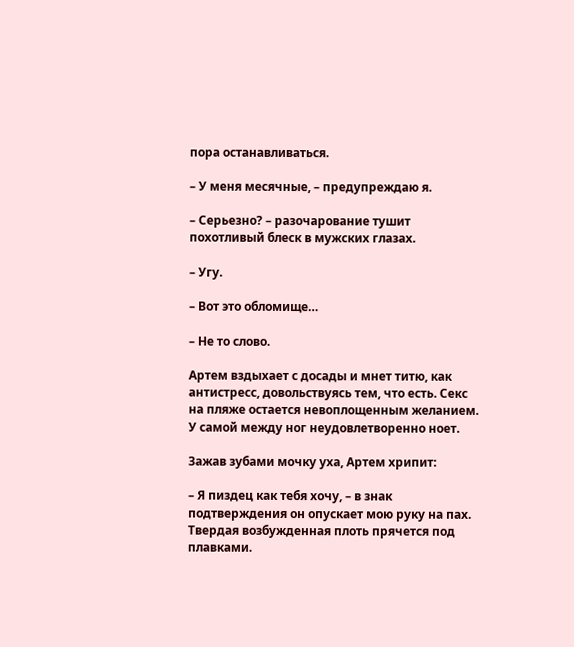пора останавливаться.

– У меня месячные, – предупреждаю я.

– Серьезно? – разочарование тушит похотливый блеск в мужских глазах.

– Угу.

– Вот это обломище…

– Не то слово.

Артем вздыхает с досады и мнет титю, как антистресс, довольствуясь тем, что есть. Секс на пляже остается невоплощенным желанием. У самой между ног неудовлетворенно ноет.

Зажав зубами мочку уха, Артем хрипит:

– Я пиздец как тебя хочу, – в знак подтверждения он опускает мою руку на пах. Твердая возбужденная плоть прячется под плавками.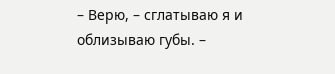– Верю, – сглатываю я и облизываю губы. –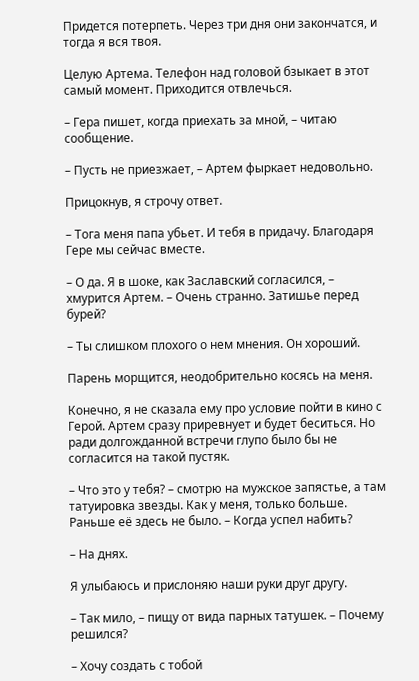Придется потерпеть. Через три дня они закончатся, и тогда я вся твоя.

Целую Артема. Телефон над головой бзыкает в этот самый момент. Приходится отвлечься.

– Гера пишет, когда приехать за мной, – читаю сообщение.

– Пусть не приезжает, – Артем фыркает недовольно.

Прицокнув, я строчу ответ.

– Тога меня папа убьет. И тебя в придачу. Благодаря Гере мы сейчас вместе.

– О да. Я в шоке, как Заславский согласился, – хмурится Артем. – Очень странно. Затишье перед бурей?

– Ты слишком плохого о нем мнения. Он хороший.

Парень морщится, неодобрительно косясь на меня.

Конечно, я не сказала ему про условие пойти в кино с Герой. Артем сразу приревнует и будет беситься. Но ради долгожданной встречи глупо было бы не согласится на такой пустяк.

– Что это у тебя? – смотрю на мужское запястье, а там татуировка звезды. Как у меня, только больше. Раньше её здесь не было. – Когда успел набить?

– На днях.

Я улыбаюсь и прислоняю наши руки друг другу.

– Так мило, – пищу от вида парных татушек. – Почему решился?

– Хочу создать с тобой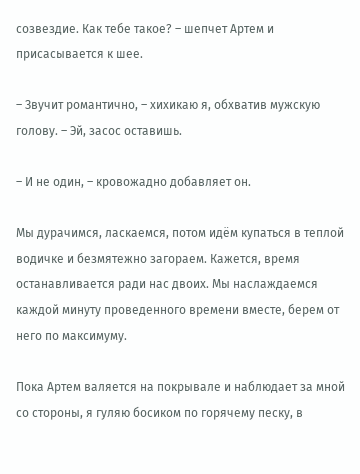созвездие. Как тебе такое? – шепчет Артем и присасывается к шее.

– Звучит романтично, – хихикаю я, обхватив мужскую голову. – Эй, засос оставишь.

– И не один, – кровожадно добавляет он.

Мы дурачимся, ласкаемся, потом идём купаться в теплой водичке и безмятежно загораем. Кажется, время останавливается ради нас двоих. Мы наслаждаемся каждой минуту проведенного времени вместе, берем от него по максимуму.

Пока Артем валяется на покрывале и наблюдает за мной со стороны, я гуляю босиком по горячему песку, в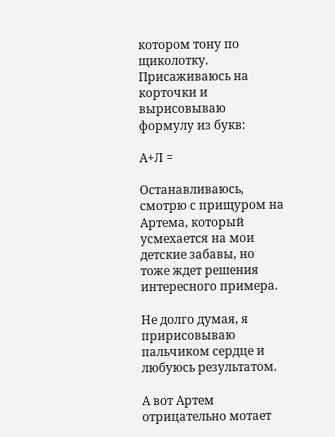котором тону по щиколотку. Присаживаюсь на корточки и вырисовываю формулу из букв:

А+Л =

Останавливаюсь, смотрю с прищуром на Артема, который усмехается на мои детские забавы, но тоже ждет решения интересного примера.

Не долго думая, я пририсовываю пальчиком сердце и любуюсь результатом.

А вот Артем отрицательно мотает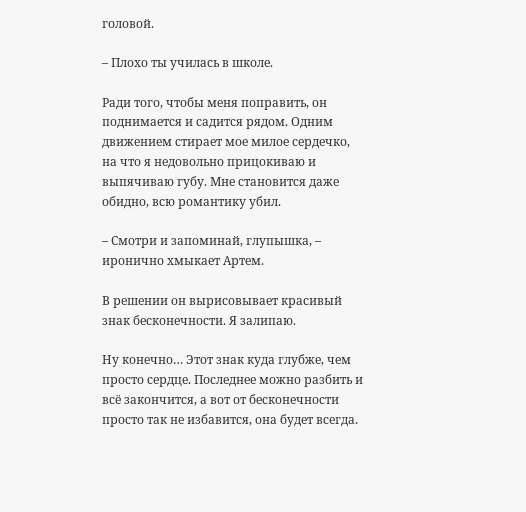головой.

– Плохо ты училась в школе.

Ради того, чтобы меня поправить, он поднимается и садится рядом. Одним движением стирает мое милое сердечко, на что я недовольно прицокиваю и выпячиваю губу. Мне становится даже обидно, всю романтику убил.

– Смотри и запоминай, глупышка, – иронично хмыкает Артем.

В решении он вырисовывает красивый знак бесконечности. Я залипаю.

Ну конечно… Этот знак куда глубже, чем просто сердце. Последнее можно разбить и всё закончится, а вот от бесконечности просто так не избавится, она будет всегда.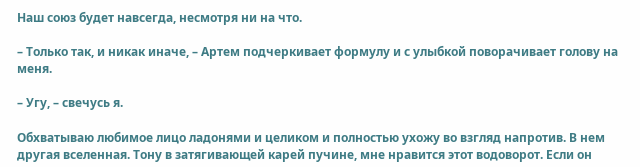Наш союз будет навсегда, несмотря ни на что.

– Только так, и никак иначе, – Артем подчеркивает формулу и с улыбкой поворачивает голову на меня.

– Угу, – свечусь я.

Обхватываю любимое лицо ладонями и целиком и полностью ухожу во взгляд напротив. В нем другая вселенная. Тону в затягивающей карей пучине, мне нравится этот водоворот. Если он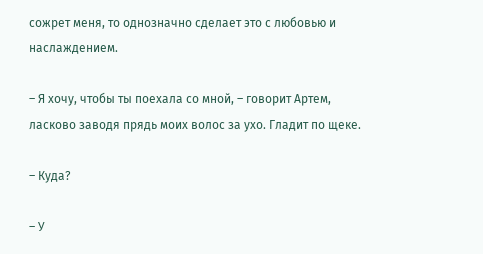сожрет меня, то однозначно сделает это с любовью и наслаждением.

– Я хочу, чтобы ты поехала со мной, – говорит Артем, ласково заводя прядь моих волос за ухо. Гладит по щеке.

– Куда?

– У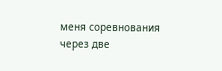меня соревнования через две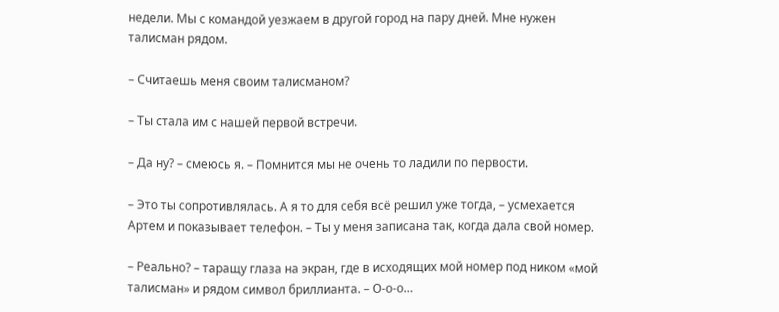недели. Мы с командой уезжаем в другой город на пару дней. Мне нужен талисман рядом.

– Считаешь меня своим талисманом?

– Ты стала им с нашей первой встречи.

– Да ну? – смеюсь я. – Помнится мы не очень то ладили по первости.

– Это ты сопротивлялась. А я то для себя всё решил уже тогда, – усмехается Артем и показывает телефон. – Ты у меня записана так, когда дала свой номер.

– Реально? – таращу глаза на экран, где в исходящих мой номер под ником «мой талисман» и рядом символ бриллианта. – О-о-о…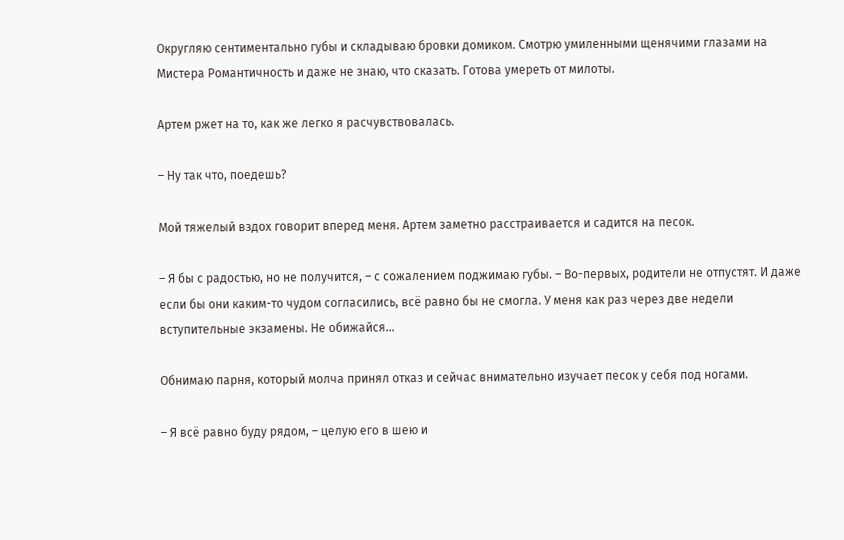Округляю сентиментально губы и складываю бровки домиком. Смотрю умиленными щенячими глазами на Мистера Романтичность и даже не знаю, что сказать. Готова умереть от милоты.

Артем ржет на то, как же легко я расчувствовалась.

– Ну так что, поедешь?

Мой тяжелый вздох говорит вперед меня. Артем заметно расстраивается и садится на песок.

– Я бы с радостью, но не получится, – с сожалением поджимаю губы. – Во-первых, родители не отпустят. И даже если бы они каким-то чудом согласились, всё равно бы не смогла. У меня как раз через две недели вступительные экзамены. Не обижайся…

Обнимаю парня, который молча принял отказ и сейчас внимательно изучает песок у себя под ногами.

– Я всё равно буду рядом, – целую его в шею и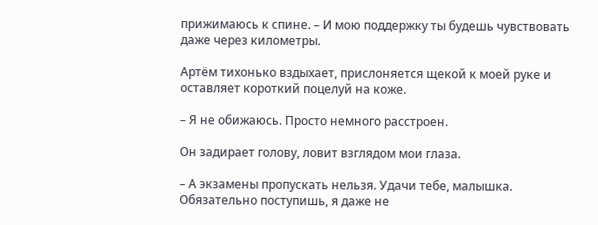прижимаюсь к спине. – И мою поддержку ты будешь чувствовать даже через километры.

Артём тихонько вздыхает, прислоняется щекой к моей руке и оставляет короткий поцелуй на коже.

– Я не обижаюсь. Просто немного расстроен.

Он задирает голову, ловит взглядом мои глаза.

– А экзамены пропускать нельзя. Удачи тебе, малышка. Обязательно поступишь, я даже не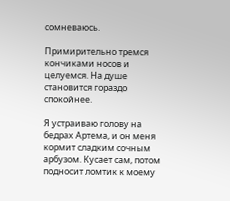сомневаюсь.

Примирительно тремся кончиками носов и целуемся. На душе становится гораздо спокойнее.

Я устраиваю голову на бедрах Артема, и он меня кормит сладким сочным арбузом. Кусает сам, потом подносит ломтик к моему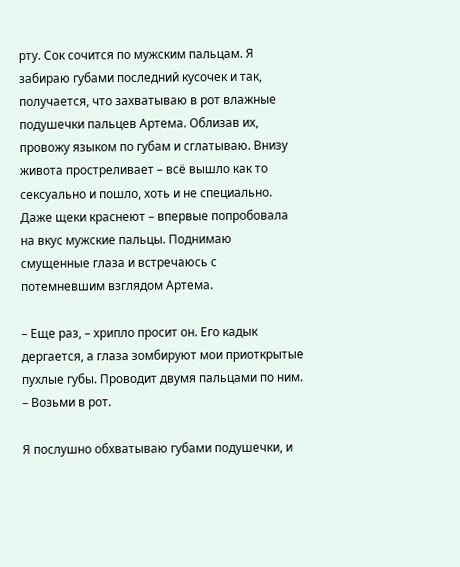рту. Сок сочится по мужским пальцам. Я забираю губами последний кусочек и так, получается, что захватываю в рот влажные подушечки пальцев Артема. Облизав их, провожу языком по губам и сглатываю. Внизу живота простреливает – всё вышло как то сексуально и пошло, хоть и не специально. Даже щеки краснеют – впервые попробовала на вкус мужские пальцы. Поднимаю смущенные глаза и встречаюсь с потемневшим взглядом Артема.

– Еще раз, – хрипло просит он. Его кадык дергается, а глаза зомбируют мои приоткрытые пухлые губы. Проводит двумя пальцами по ним. – Возьми в рот.

Я послушно обхватываю губами подушечки, и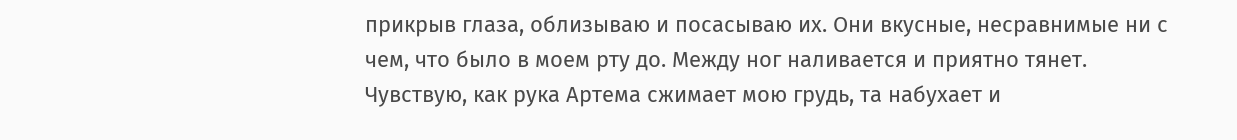прикрыв глаза, облизываю и посасываю их. Они вкусные, несравнимые ни с чем, что было в моем рту до. Между ног наливается и приятно тянет. Чувствую, как рука Артема сжимает мою грудь, та набухает и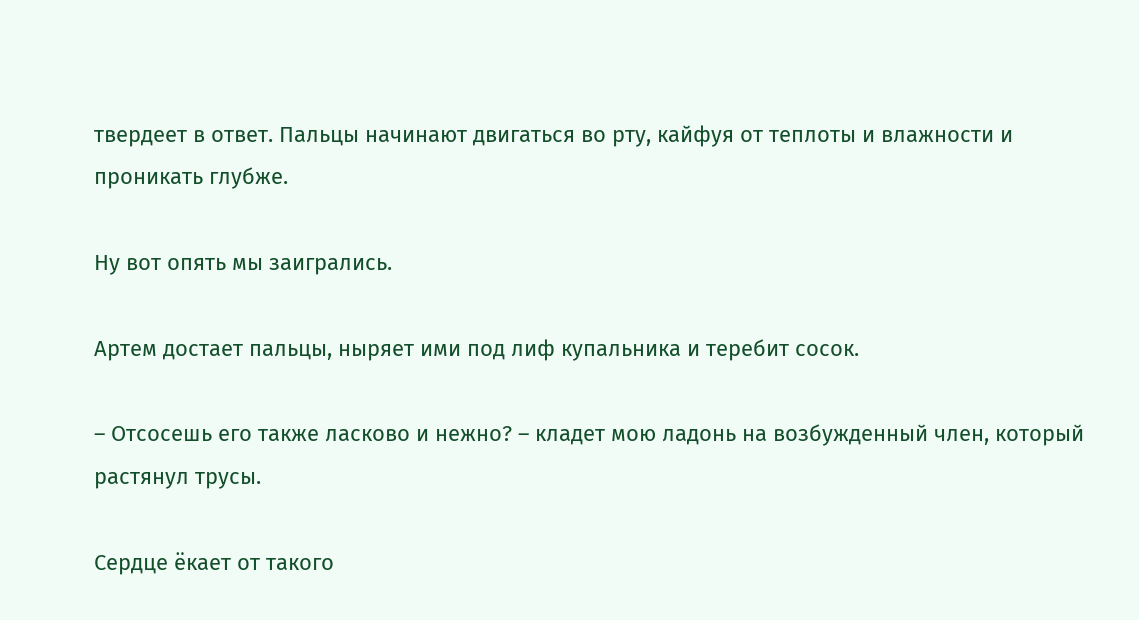твердеет в ответ. Пальцы начинают двигаться во рту, кайфуя от теплоты и влажности и проникать глубже.

Ну вот опять мы заигрались.

Артем достает пальцы, ныряет ими под лиф купальника и теребит сосок.

– Отсосешь его также ласково и нежно? – кладет мою ладонь на возбужденный член, который растянул трусы.

Сердце ёкает от такого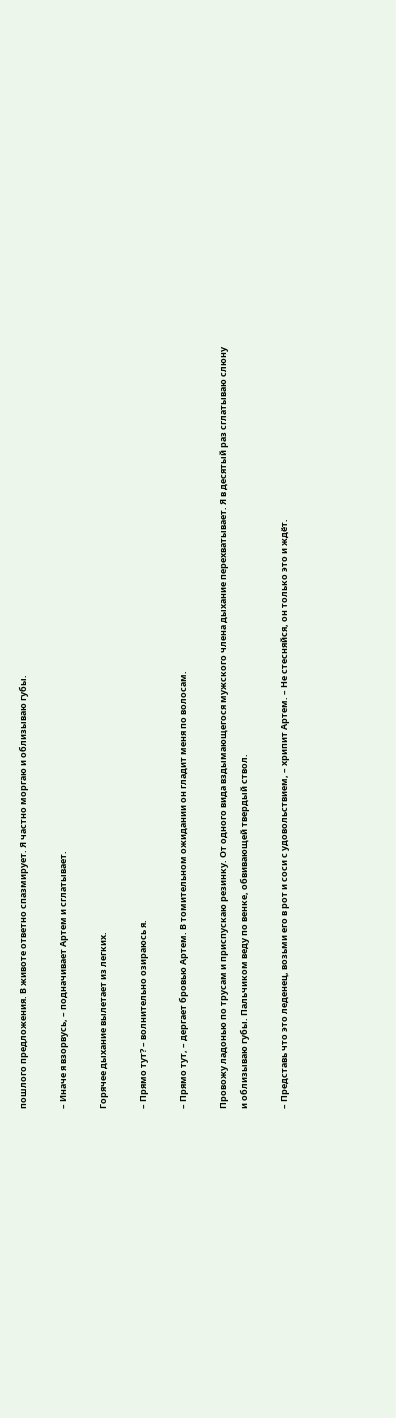пошлого предложения. В животе ответно спазмирует. Я частно моргаю и облизываю губы.

– Иначе я взорвусь, – подначивает Артем и сглатывает.

Горячее дыхание вылетает из легких.

– Прямо тут? – волнительно озираюсь я.

– Прямо тут, – дергает бровью Артем. В томительном ожидании он гладит меня по волосам.

Провожу ладонью по трусам и приспускаю резинку. От одного вида вздымающегося мужского члена дыхание перехватывает. Я в десятый раз сглатываю слюну и облизываю губы. Пальчиком веду по венке, обвивающей твердый ствол.

– Представь что это леденец, возьми его в рот и соси с удовольствием, – хрипит Артем. – Не стесняйся, он только это и ждёт.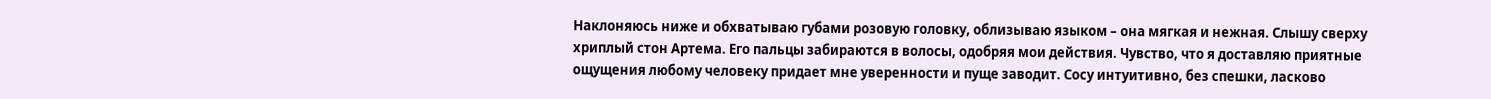Наклоняюсь ниже и обхватываю губами розовую головку, облизываю языком – она мягкая и нежная. Слышу сверху хриплый стон Артема. Его пальцы забираются в волосы, одобряя мои действия. Чувство, что я доставляю приятные ощущения любому человеку придает мне уверенности и пуще заводит. Сосу интуитивно, без спешки, ласково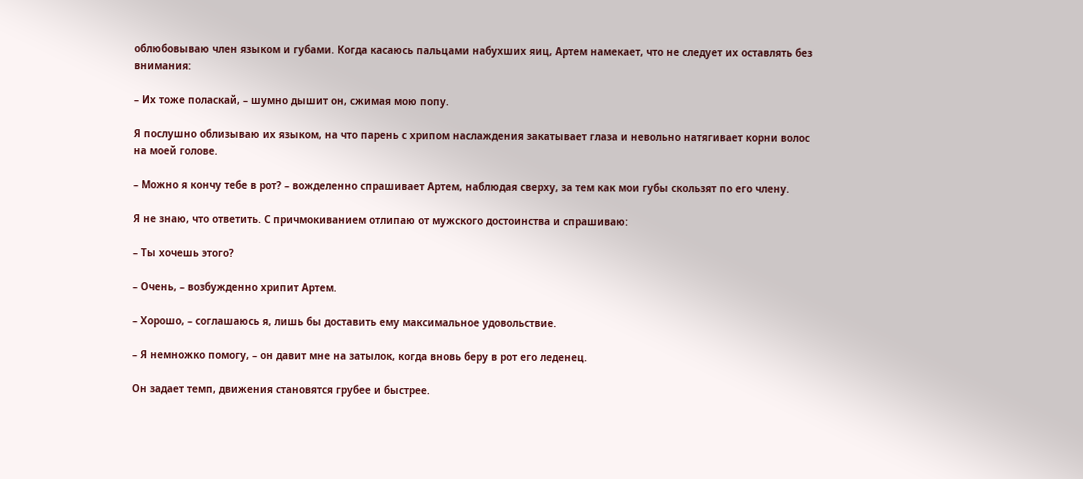облюбовываю член языком и губами. Когда касаюсь пальцами набухших яиц, Артем намекает, что не следует их оставлять без внимания:

– Их тоже поласкай, – шумно дышит он, сжимая мою попу.

Я послушно облизываю их языком, на что парень с хрипом наслаждения закатывает глаза и невольно натягивает корни волос на моей голове.

– Можно я кончу тебе в рот? – вожделенно спрашивает Артем, наблюдая сверху, за тем как мои губы скользят по его члену.

Я не знаю, что ответить. С причмокиванием отлипаю от мужского достоинства и спрашиваю:

– Ты хочешь этого?

– Очень, – возбужденно хрипит Артем.

– Хорошо, – соглашаюсь я, лишь бы доставить ему максимальное удовольствие.

– Я немножко помогу, – он давит мне на затылок, когда вновь беру в рот его леденец.

Он задает темп, движения становятся грубее и быстрее.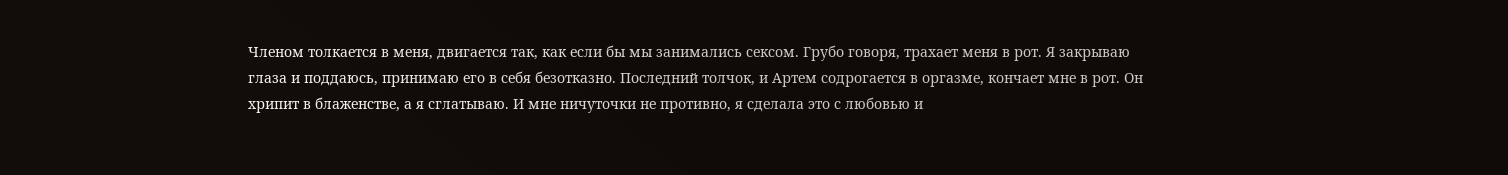Членом толкается в меня, двигается так, как если бы мы занимались сексом. Грубо говоря, трахает меня в рот. Я закрываю глаза и поддаюсь, принимаю его в себя безотказно. Последний толчок, и Артем содрогается в оргазме, кончает мне в рот. Он хрипит в блаженстве, а я сглатываю. И мне ничуточки не противно, я сделала это с любовью и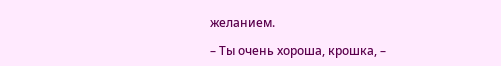желанием.

– Ты очень хороша, крошка, –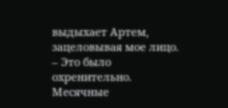выдыхает Артем, зацеловывая мое лицо. – Это было охренительно. Месячные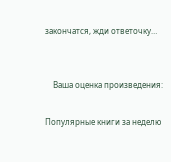закончатся, жди ответочку…


    Ваша оценка произведения:

Популярные книги за неделю